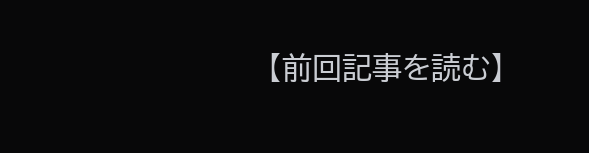【前回記事を読む】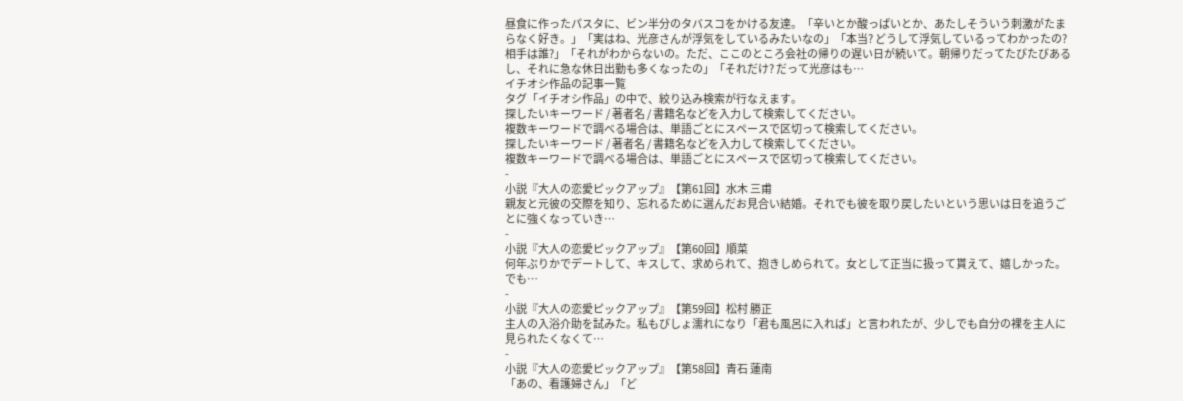昼食に作ったパスタに、ビン半分のタバスコをかける友達。「辛いとか酸っぱいとか、あたしそういう刺激がたまらなく好き。」「実はね、光彦さんが浮気をしているみたいなの」「本当? どうして浮気しているってわかったの? 相手は誰?」「それがわからないの。ただ、ここのところ会社の帰りの遅い日が続いて。朝帰りだってたびたびあるし、それに急な休日出勤も多くなったの」「それだけ? だって光彦はも…
イチオシ作品の記事一覧
タグ「イチオシ作品」の中で、絞り込み検索が行なえます。
探したいキーワード / 著者名 / 書籍名などを入力して検索してください。
複数キーワードで調べる場合は、単語ごとにスペースで区切って検索してください。
探したいキーワード / 著者名 / 書籍名などを入力して検索してください。
複数キーワードで調べる場合は、単語ごとにスペースで区切って検索してください。
-
小説『大人の恋愛ピックアップ』【第61回】水木 三甫
親友と元彼の交際を知り、忘れるために選んだお見合い結婚。それでも彼を取り戻したいという思いは日を追うごとに強くなっていき…
-
小説『大人の恋愛ピックアップ』【第60回】順菜
何年ぶりかでデートして、キスして、求められて、抱きしめられて。女として正当に扱って貰えて、嬉しかった。でも…
-
小説『大人の恋愛ピックアップ』【第59回】松村 勝正
主人の入浴介助を試みた。私もびしょ濡れになり「君も風呂に入れば」と言われたが、少しでも自分の裸を主人に見られたくなくて…
-
小説『大人の恋愛ピックアップ』【第58回】青石 蓮南
「あの、看護婦さん」「ど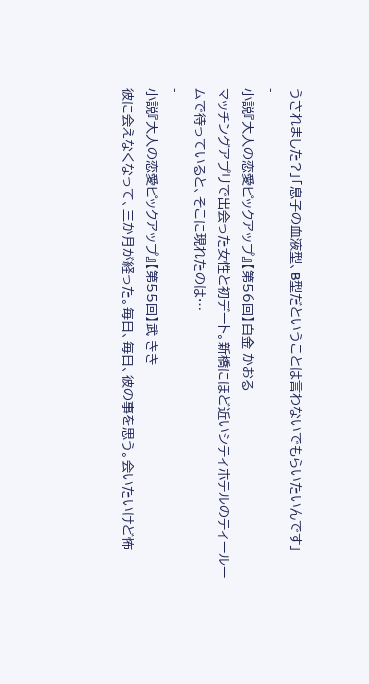うされました?」「息子の血液型、B型だということは言わないでもらいたいんです」
-
小説『大人の恋愛ピックアップ』【第56回】白金 かおる
マッチングアプリで出会った女性と初デート。新橋にほど近いシティホテルのティールームで待っていると、そこに現れたのは…
-
小説『大人の恋愛ピックアップ』【第55回】武 きき
彼に会えなくなって、三か月が経った。毎日、毎日、彼の事を思う。会いたいけど怖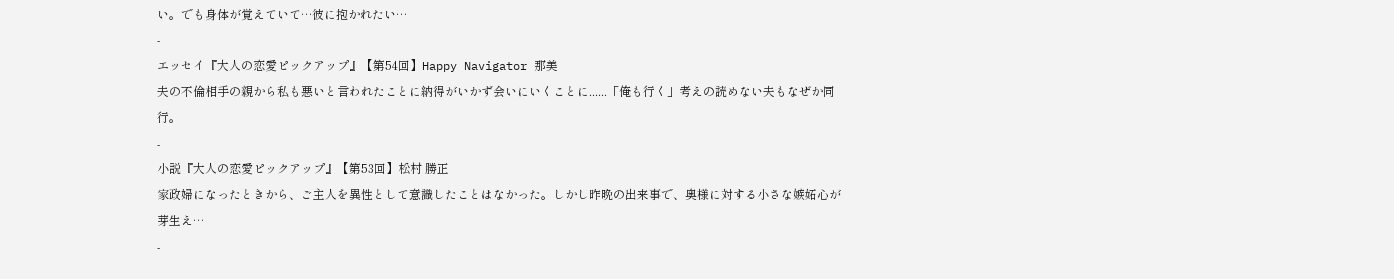い。でも身体が覚えていて…彼に抱かれたい…
-
エッセイ『大人の恋愛ピックアップ』【第54回】Happy Navigator 那美
夫の不倫相手の親から私も悪いと言われたことに納得がいかず会いにいくことに......「俺も行く」考えの読めない夫もなぜか同行。
-
小説『大人の恋愛ピックアップ』【第53回】松村 勝正
家政婦になったときから、ご主人を異性として意識したことはなかった。しかし昨晩の出来事で、奥様に対する小さな嫉妬心が芽生え…
-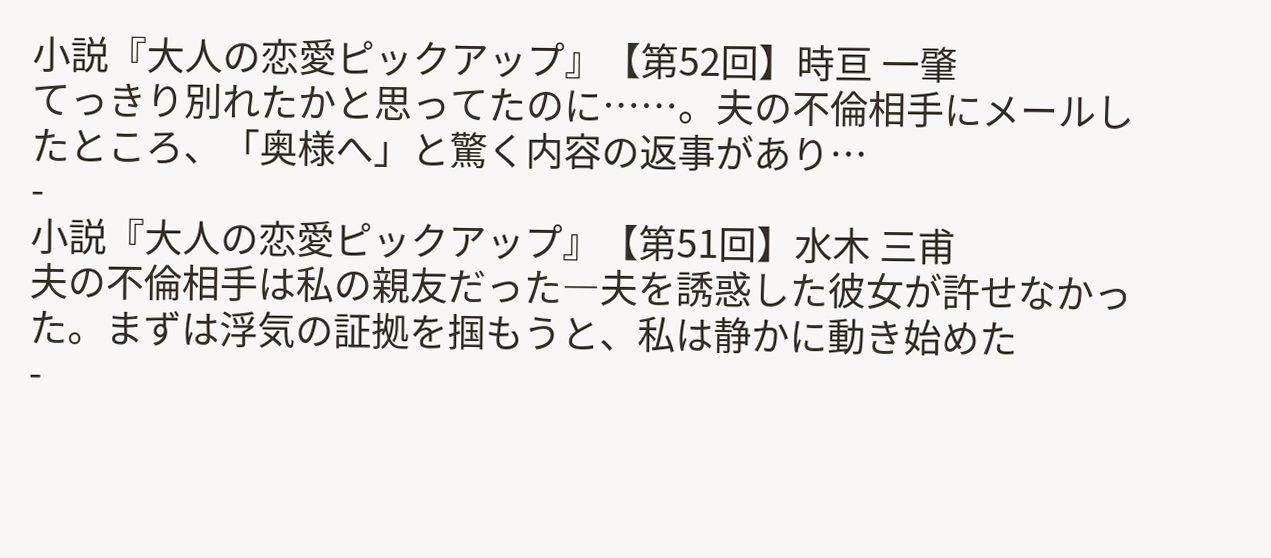小説『大人の恋愛ピックアップ』【第52回】時亘 一肇
てっきり別れたかと思ってたのに……。夫の不倫相手にメールしたところ、「奥様へ」と驚く内容の返事があり…
-
小説『大人の恋愛ピックアップ』【第51回】水木 三甫
夫の不倫相手は私の親友だった―夫を誘惑した彼女が許せなかった。まずは浮気の証拠を掴もうと、私は静かに動き始めた
-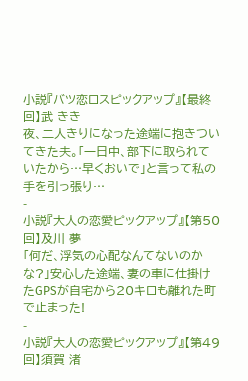小説『バツ恋ロスピックアップ』【最終回】武 きき
夜、二人きりになった途端に抱きついてきた夫。「一日中、部下に取られていたから…早くおいで」と言って私の手を引っ張り…
-
小説『大人の恋愛ピックアップ』【第50回】及川 夢
「何だ、浮気の心配なんてないのかな?」安心した途端、妻の車に仕掛けたGPSが自宅から20キロも離れた町で止まった!
-
小説『大人の恋愛ピックアップ』【第49回】須賀 渚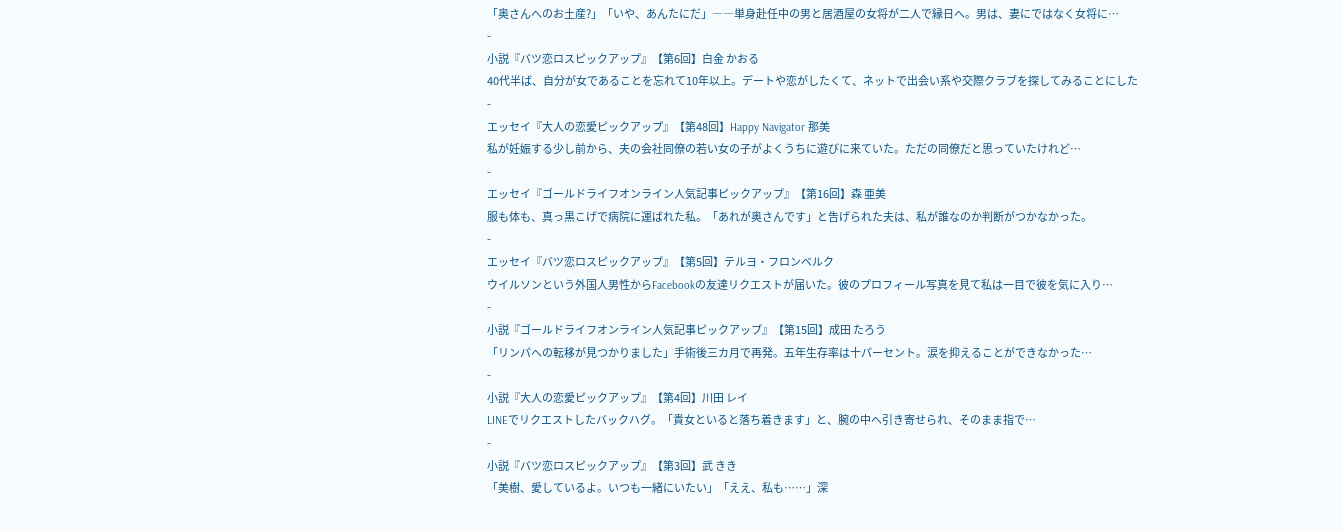「奥さんへのお土産?」「いや、あんたにだ」――単身赴任中の男と居酒屋の女将が二人で縁日へ。男は、妻にではなく女将に…
-
小説『バツ恋ロスピックアップ』【第6回】白金 かおる
40代半ば、自分が女であることを忘れて10年以上。デートや恋がしたくて、ネットで出会い系や交際クラブを探してみることにした
-
エッセイ『大人の恋愛ピックアップ』【第48回】Happy Navigator 那美
私が妊娠する少し前から、夫の会社同僚の若い女の子がよくうちに遊びに来ていた。ただの同僚だと思っていたけれど…
-
エッセイ『ゴールドライフオンライン人気記事ピックアップ』【第16回】森 亜美
服も体も、真っ黒こげで病院に運ばれた私。「あれが奥さんです」と告げられた夫は、私が誰なのか判断がつかなかった。
-
エッセイ『バツ恋ロスピックアップ』【第5回】テルヨ・フロンベルク
ウイルソンという外国人男性からFacebookの友達リクエストが届いた。彼のプロフィール写真を見て私は一目で彼を気に入り…
-
小説『ゴールドライフオンライン人気記事ピックアップ』【第15回】成田 たろう
「リンパへの転移が見つかりました」手術後三カ月で再発。五年生存率は十パーセント。涙を抑えることができなかった…
-
小説『大人の恋愛ピックアップ』【第4回】川田 レイ
LINEでリクエストしたバックハグ。「貴女といると落ち着きます」と、腕の中へ引き寄せられ、そのまま指で…
-
小説『バツ恋ロスピックアップ』【第3回】武 きき
「美樹、愛しているよ。いつも一緒にいたい」「ええ、私も……」深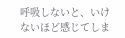呼吸しないと、いけないほど感じてしま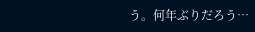う。何年ぶりだろう…